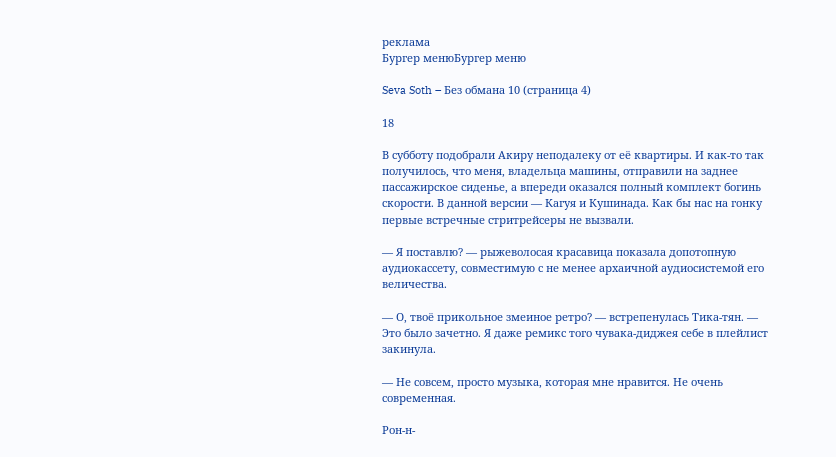реклама
Бургер менюБургер меню

Seva Soth – Без обмана 10 (страница 4)

18

В субботу подобрали Акиру неподалеку от её квартиры. И как-то так получилось, что меня, владельца машины, отправили на заднее пассажирское сиденье, а впереди оказался полный комплект богинь скорости. В данной версии — Кагуя и Кушинада. Как бы нас на гонку первые встречные стритрейсеры не вызвали.

— Я поставлю? — рыжеволосая красавица показала допотопную аудиокассету, совместимую с не менее архаичной аудиосистемой его величества.

— О, твоё прикольное змеиное ретро? — встрепенулась Тика-тян. — Это было зачетно. Я даже ремикс того чувака-диджея себе в плейлист закинула.

— Не совсем, просто музыка, которая мне нравится. Не очень современная.

Рон-н-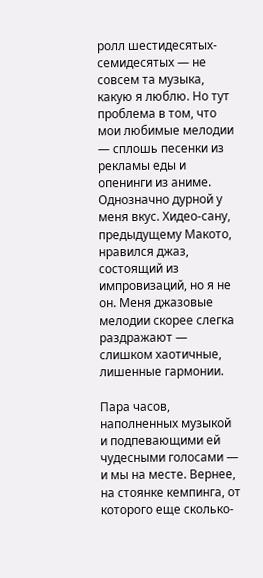ролл шестидесятых-семидесятых — не совсем та музыка, какую я люблю. Но тут проблема в том, что мои любимые мелодии — сплошь песенки из рекламы еды и опенинги из аниме. Однозначно дурной у меня вкус. Хидео-сану, предыдущему Макото, нравился джаз, состоящий из импровизаций, но я не он. Меня джазовые мелодии скорее слегка раздражают — слишком хаотичные, лишенные гармонии.

Пара часов, наполненных музыкой и подпевающими ей чудесными голосами — и мы на месте. Вернее, на стоянке кемпинга, от которого еще сколько-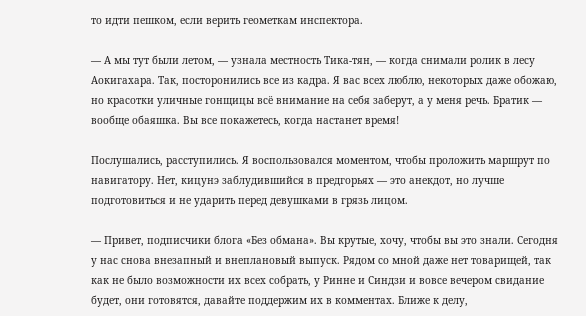то идти пешком, если верить геометкам инспектора.

— А мы тут были летом, — узнала местность Тика-тян, — когда снимали ролик в лесу Аокигахара. Так, посторонились все из кадра. Я вас всех люблю, некоторых даже обожаю, но красотки уличные гонщицы всё внимание на себя заберут, а у меня речь. Братик — вообще обаяшка. Вы все покажетесь, когда настанет время!

Послушались, расступились. Я воспользовался моментом, чтобы проложить маршрут по навигатору. Нет, кицунэ заблудившийся в предгорьях — это анекдот, но лучше подготовиться и не ударить перед девушками в грязь лицом.

— Привет, подписчики блога «Без обмана». Вы крутые, хочу, чтобы вы это знали. Сегодня у нас снова внезапный и внеплановый выпуск. Рядом со мной даже нет товарищей, так как не было возможности их всех собрать, у Ринне и Синдзи и вовсе вечером свидание будет, они готовятся, давайте поддержим их в комментах. Ближе к делу,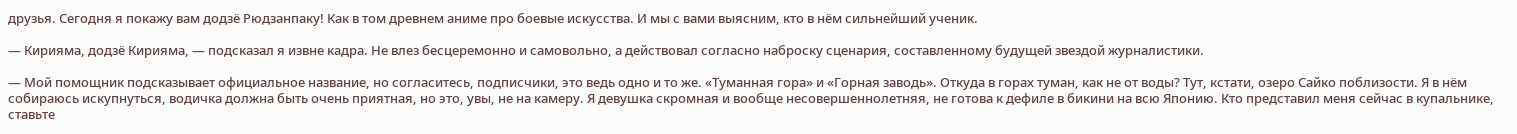друзья. Сегодня я покажу вам додзё Рюдзанпаку! Как в том древнем аниме про боевые искусства. И мы с вами выясним, кто в нём сильнейший ученик.

— Кирияма, додзё Кирияма, — подсказал я извне кадра. Не влез бесцеремонно и самовольно, а действовал согласно наброску сценария, составленному будущей звездой журналистики.

— Мой помощник подсказывает официальное название, но согласитесь, подписчики, это ведь одно и то же. «Туманная гора» и «Горная заводь». Откуда в горах туман, как не от воды? Тут, кстати, озеро Сайко поблизости. Я в нём собираюсь искупнуться, водичка должна быть очень приятная, но это, увы, не на камеру. Я девушка скромная и вообще несовершеннолетняя, не готова к дефиле в бикини на всю Японию. Кто представил меня сейчас в купальнике, ставьте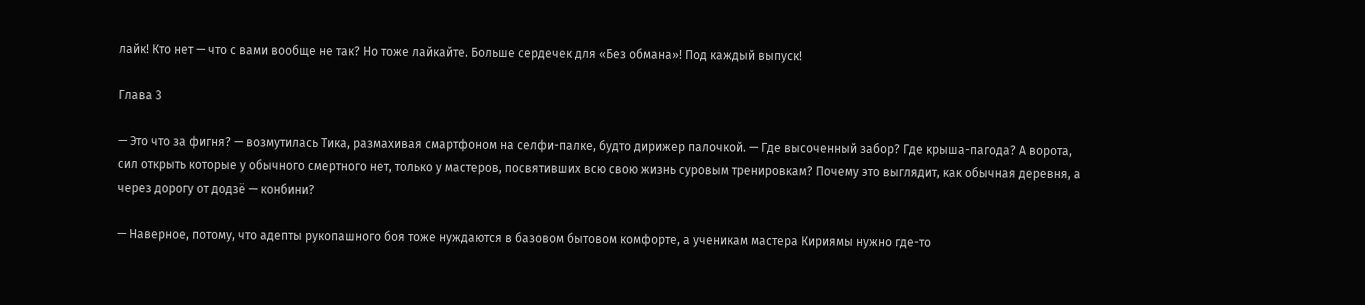лайк! Кто нет — что с вами вообще не так? Но тоже лайкайте. Больше сердечек для «Без обмана»! Под каждый выпуск!

Глава 3

— Это что за фигня? — возмутилась Тика, размахивая смартфоном на селфи-палке, будто дирижер палочкой. — Где высоченный забор? Где крыша-пагода? А ворота, сил открыть которые у обычного смертного нет, только у мастеров, посвятивших всю свою жизнь суровым тренировкам? Почему это выглядит, как обычная деревня, а через дорогу от додзё — конбини?

— Наверное, потому, что адепты рукопашного боя тоже нуждаются в базовом бытовом комфорте, а ученикам мастера Кириямы нужно где-то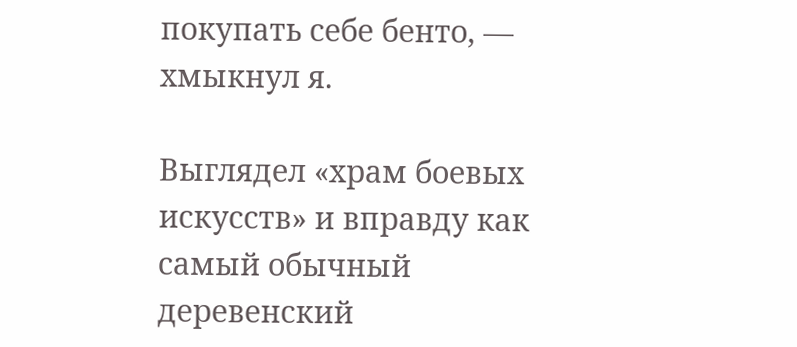покупать себе бенто, — хмыкнул я.

Выглядел «храм боевых искусств» и вправду как самый обычный деревенский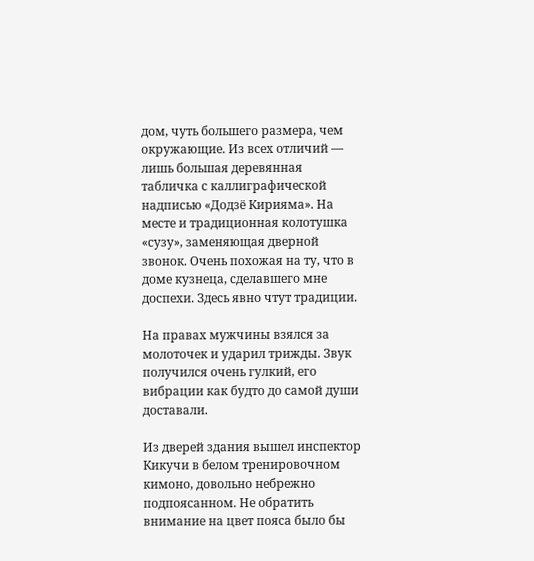дом, чуть большего размера, чем окружающие. Из всех отличий — лишь большая деревянная табличка с каллиграфической надписью «Додзё Кирияма». На месте и традиционная колотушка «сузу», заменяющая дверной звонок. Очень похожая на ту, что в доме кузнеца, сделавшего мне доспехи. Здесь явно чтут традиции.

На правах мужчины взялся за молоточек и ударил трижды. Звук получился очень гулкий, его вибрации как будто до самой души доставали.

Из дверей здания вышел инспектор Кикучи в белом тренировочном кимоно, довольно небрежно подпоясанном. Не обратить внимание на цвет пояса было бы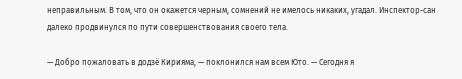неправильным. В том, что он окажется черным, сомнений не имелось никаких, угадал. Инспектор-сан далеко продвинулся по пути совершенствования своего тела.

— Добро пожаловать в додзё Кирияма, — поклонился нам всем Юто. — Сегодня я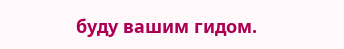буду вашим гидом.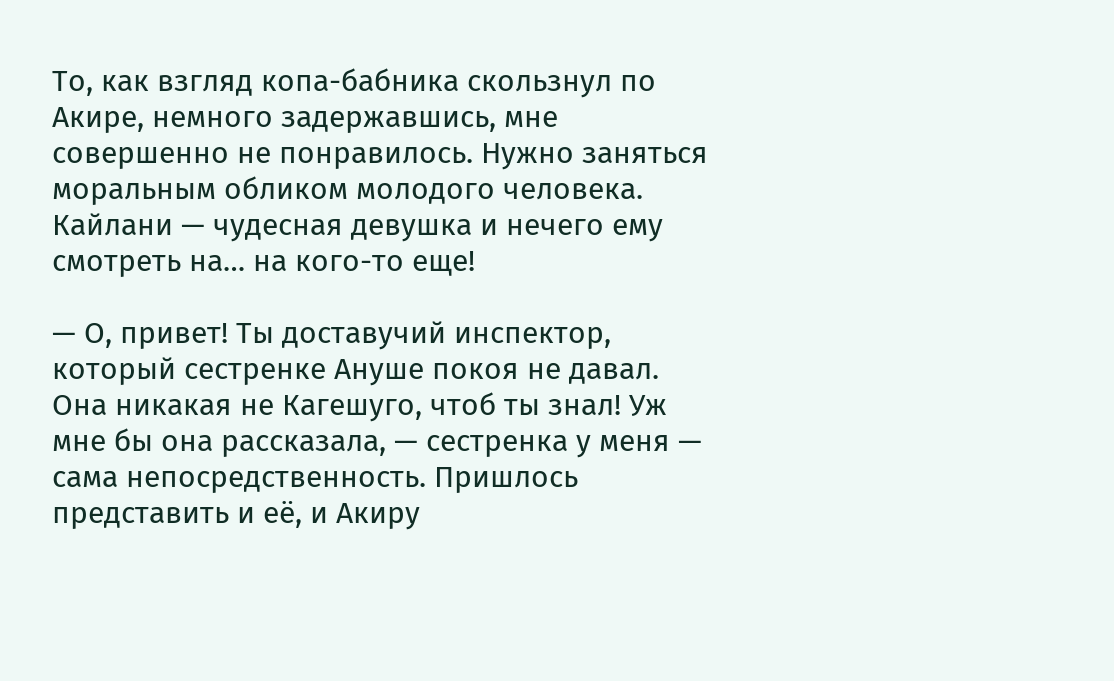То, как взгляд копа-бабника скользнул по Акире, немного задержавшись, мне совершенно не понравилось. Нужно заняться моральным обликом молодого человека. Кайлани — чудесная девушка и нечего ему смотреть на… на кого-то еще!

— О, привет! Ты доставучий инспектор, который сестренке Ануше покоя не давал. Она никакая не Кагешуго, чтоб ты знал! Уж мне бы она рассказала, — сестренка у меня — сама непосредственность. Пришлось представить и её, и Акиру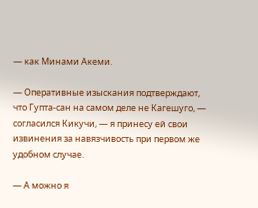— как Минами Акеми.

— Оперативные изыскания подтверждают, что Гупта-сан на самом деле не Кагешуго, — согласился Кикучи, — я принесу ей свои извинения за навязчивость при первом же удобном случае.

— А можно я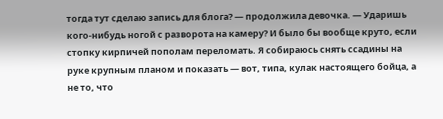тогда тут сделаю запись для блога? — продолжила девочка. — Ударишь кого-нибудь ногой с разворота на камеру? И было бы вообще круто, если стопку кирпичей пополам переломать. Я собираюсь снять ссадины на руке крупным планом и показать — вот, типа, кулак настоящего бойца, а не то, что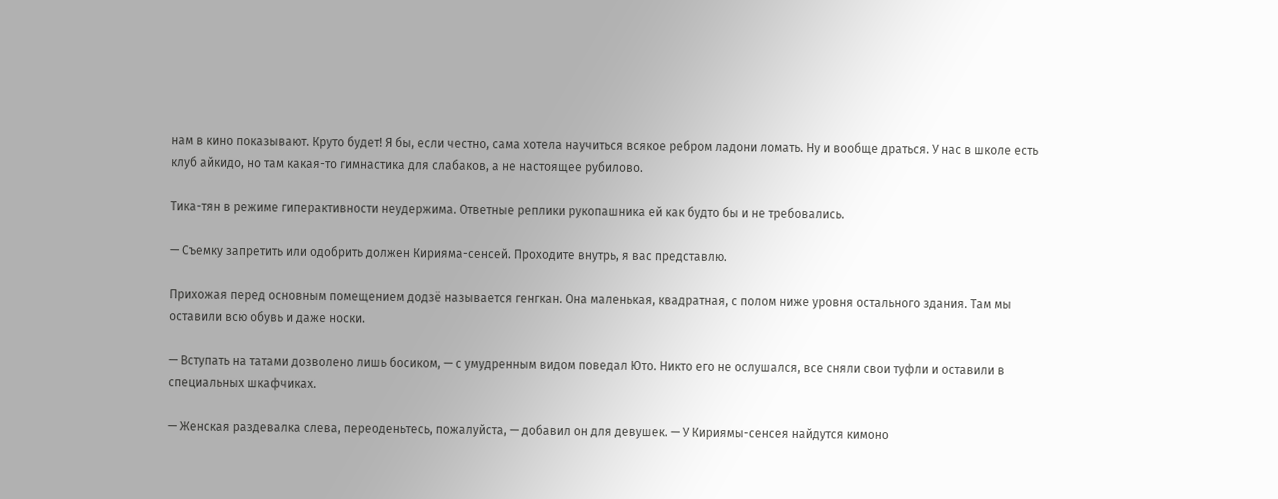нам в кино показывают. Круто будет! Я бы, если честно, сама хотела научиться всякое ребром ладони ломать. Ну и вообще драться. У нас в школе есть клуб айкидо, но там какая-то гимнастика для слабаков, а не настоящее рубилово.

Тика-тян в режиме гиперактивности неудержима. Ответные реплики рукопашника ей как будто бы и не требовались.

— Съемку запретить или одобрить должен Кирияма-сенсей. Проходите внутрь, я вас представлю.

Прихожая перед основным помещением додзё называется генгкан. Она маленькая, квадратная, с полом ниже уровня остального здания. Там мы оставили всю обувь и даже носки.

— Вступать на татами дозволено лишь босиком, — с умудренным видом поведал Юто. Никто его не ослушался, все сняли свои туфли и оставили в специальных шкафчиках.

— Женская раздевалка слева, переоденьтесь, пожалуйста, — добавил он для девушек. — У Кириямы-сенсея найдутся кимоно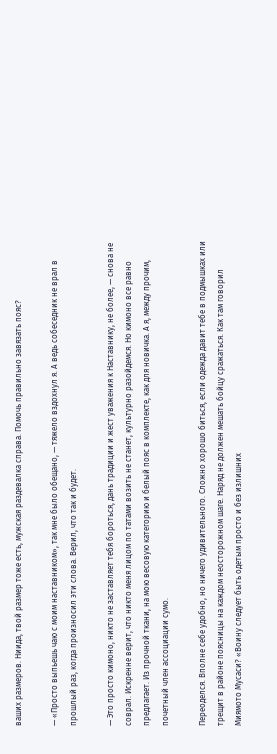ваших размеров. Ниида, твой размер тоже есть, мужская раздевалка справа. Помочь правильно завязать пояс?

— «Просто выпьешь чаю с моим наставником», так мне было обещано, — тяжело вздохнул я. А ведь собеседник не врал в прошлый раз, когда произносил эти слова. Верил, что так и будет.

— Это просто кимоно, никто не заставляет тебя бороться, дань традиции и жест уважения к Наставнику, не более, — снова не соврал. Искренне верит, что никто меня лицом по татами возить не станет, культурно разойдемся. Но кимоно все равно предлагает. Из прочной ткани, на мою весовую категорию и белый пояс в комплекте, как для новичка. А я, между прочим, почетный член ассоциации сумо.

Переоделся. Вполне себе удобно, но ничего удивительного. Сложно хорошо биться, если одежда давит тебе в подмышках или трещит в районе поясницы на каждом неосторожном шаге. Наряд не должен мешать бойцу сражаться. Как там говорил Миямото Мусаси? «Воину следует быть одетым просто и без излишних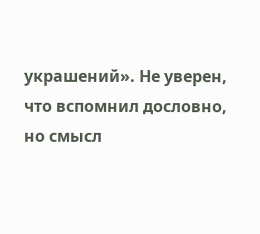украшений». Не уверен, что вспомнил дословно, но смысл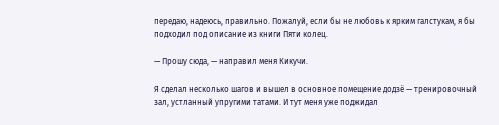передаю, надеюсь, правильно. Пожалуй, если бы не любовь к ярким галстукам, я бы подходил под описание из книги Пяти колец.

— Прошу сюда, — направил меня Кикучи.

Я сделал несколько шагов и вышел в основное помещение додзё — тренировочный зал, устланный упругими татами. И тут меня уже поджидал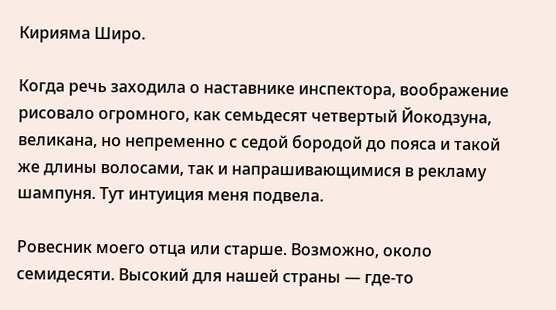Кирияма Широ.

Когда речь заходила о наставнике инспектора, воображение рисовало огромного, как семьдесят четвертый Йокодзуна, великана, но непременно с седой бородой до пояса и такой же длины волосами, так и напрашивающимися в рекламу шампуня. Тут интуиция меня подвела.

Ровесник моего отца или старше. Возможно, около семидесяти. Высокий для нашей страны — где-то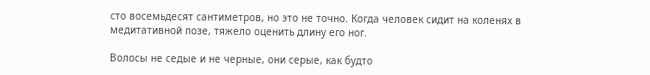сто восемьдесят сантиметров, но это не точно. Когда человек сидит на коленях в медитативной позе, тяжело оценить длину его ног.

Волосы не седые и не черные, они серые, как будто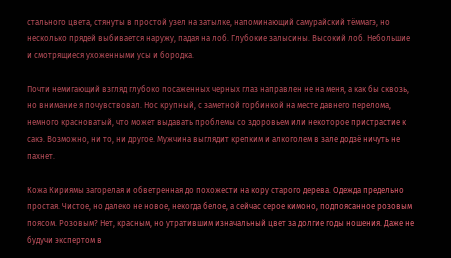стального цвета, стянуты в простой узел на затылке, напоминающий самурайский тёммагэ, но несколько прядей выбивается наружу, падая на лоб. Глубокие залысины. Высокий лоб. Небольшие и смотрящиеся ухоженными усы и бородка.

Почти немигающий взгляд глубоко посаженных черных глаз направлен не на меня, а как бы сквозь, но внимание я почувствовал. Нос крупный, с заметной горбинкой на месте давнего перелома, немного красноватый, что может выдавать проблемы со здоровьем или некоторое пристрастие к сакэ. Возможно, ни то, ни другое. Мужчина выглядит крепким и алкоголем в зале додзё ничуть не пахнет.

Кожа Кириямы загорелая и обветренная до похожести на кору старого дерева. Одежда предельно простая. Чистое, но далеко не новое, некогда белое, а сейчас серое кимоно, подпоясанное розовым поясом. Розовым? Нет, красным, но утратившим изначальный цвет за долгие годы ношения. Даже не будучи экспертом в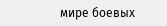мире боевых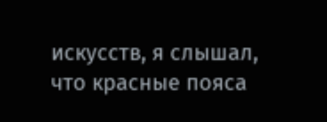искусств, я слышал, что красные пояса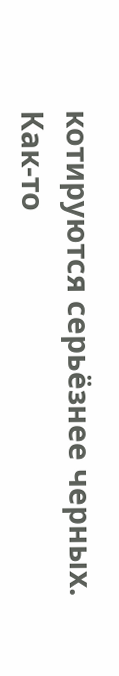котируются серьёзнее черных. Как-то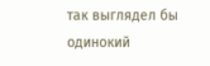так выглядел бы одинокий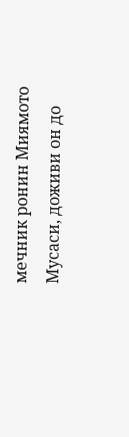мечник ронин Миямото Мусаси, доживи он до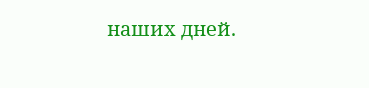наших дней.